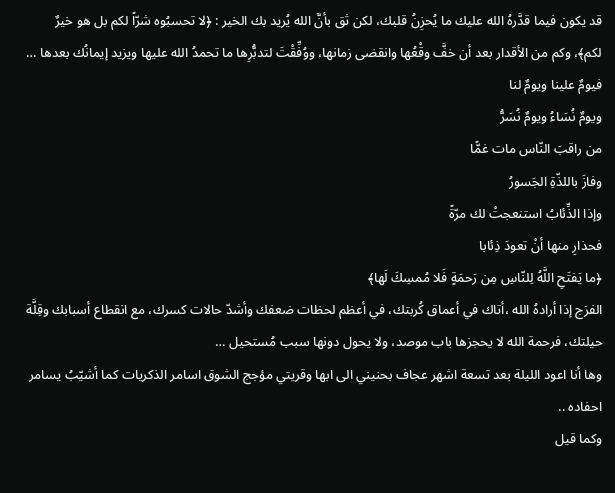قد يكون فيما قدَّرهُ الله عليك ما يُحزِنُ قلبك، لكن ثق بأنَّ الله يُريد بك الخير : ﴿لا تحسبُوه شرّاً لكم بل هو خيرٌ لكم﴾، وكم من الأقدار بعد أن خفَّ وقْعُها وانقضى زمانها، ووُفِّقْتَ لتدبُّرِها ما تحمدُ الله عليها ويزيد إيمانُك بعدها …
فيومٌ علينا ويومٌ لنا
ويومٌ نُسَاءُ ويومٌ نُسَرُّ
من راقبَ النّاس مات غمًّا
وفازَ باللذّةِ الجَسورُ
وإذا الذِّئابُ استنعجتْ لك مرّةً
فحذارِ منها أنْ تعودَ ذِئابا
﴿ما يَفتَحِ اللَّهُ لِلنّاسِ مِن رَحمَةٍ فَلا مُمسِكَ لَها﴾
الفرَج إذا أرادهُ الله ،أتاك في أعماق كُربتك، في أعظم لحظات ضعفك وأشدّ حالات كسرك، مع انقطاع أسبابك وقِلَّة حيلتك، فرحمة الله لا يحجزها باب موصد، ولا يحول دونها سبب مُستحيل …
وها أنا اعود الليلة بعد تسعة اشهر عجاف بحنيني الى ابها وقريتي مؤجج الشوق اسامر الذكريات كما أشيّبُ يسامر احفاده ..
وكما قيل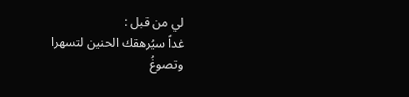لي من قبل :
غداً سيُرهقك الحنين لتسهرا
وتصوغُ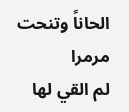الحاناً وتنحت مرمرا
لم القي لها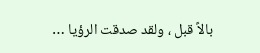بالاً قبل ، ولقد صدقت الرؤيا …